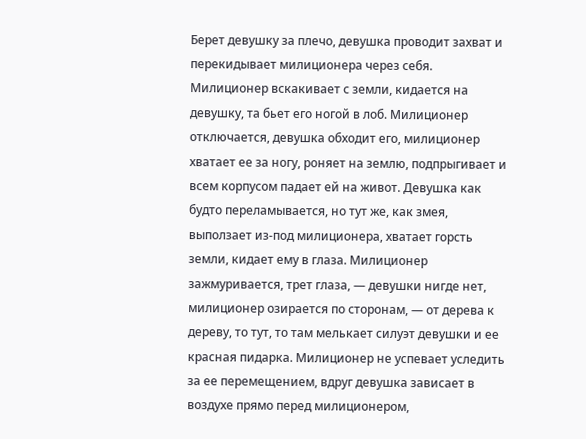Берет девушку за плечо, девушка проводит захват и перекидывает милиционера через себя. Милиционер вскакивает с земли, кидается на девушку, та бьет его ногой в лоб. Милиционер отключается, девушка обходит его, милиционер хватает ее за ногу, роняет на землю, подпрыгивает и всем корпусом падает ей на живот. Девушка как будто переламывается, но тут же, как змея, выползает из-под милиционера, хватает горсть земли, кидает ему в глаза. Милиционер зажмуривается, трет глаза, — девушки нигде нет, милиционер озирается по сторонам, — от дерева к дереву, то тут, то там мелькает силуэт девушки и ее красная пидарка. Милиционер не успевает уследить за ее перемещением, вдруг девушка зависает в воздухе прямо перед милиционером,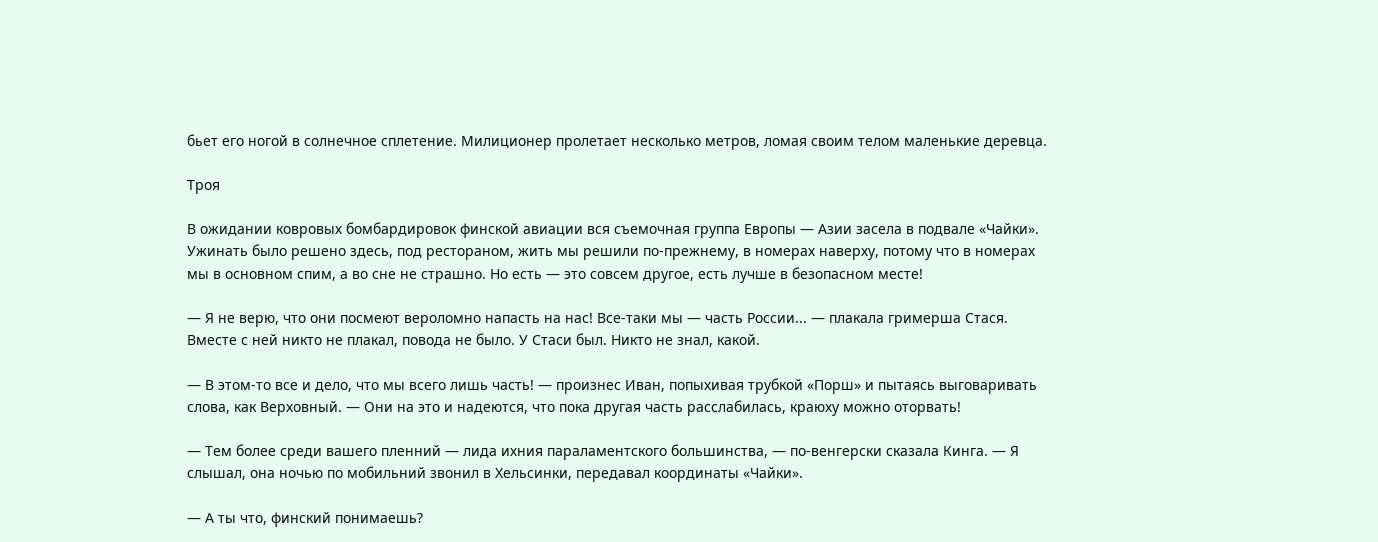бьет его ногой в солнечное сплетение. Милиционер пролетает несколько метров, ломая своим телом маленькие деревца.

Троя

В ожидании ковровых бомбардировок финской авиации вся съемочная группа Европы — Азии засела в подвале «Чайки». Ужинать было решено здесь, под рестораном, жить мы решили по-прежнему, в номерах наверху, потому что в номерах мы в основном спим, а во сне не страшно. Но есть — это совсем другое, есть лучше в безопасном месте!

— Я не верю, что они посмеют вероломно напасть на нас! Все-таки мы — часть России... — плакала гримерша Стася. Вместе с ней никто не плакал, повода не было. У Стаси был. Никто не знал, какой.

— В этом-то все и дело, что мы всего лишь часть! — произнес Иван, попыхивая трубкой «Порш» и пытаясь выговаривать слова, как Верховный. — Они на это и надеются, что пока другая часть расслабилась, краюху можно оторвать!

— Тем более среди вашего пленний — лида ихния параламентского большинства, — по-венгерски сказала Кинга. — Я слышал, она ночью по мобильний звонил в Хельсинки, передавал координаты «Чайки».

— А ты что, финский понимаешь?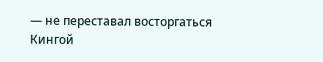— не переставал восторгаться Кингой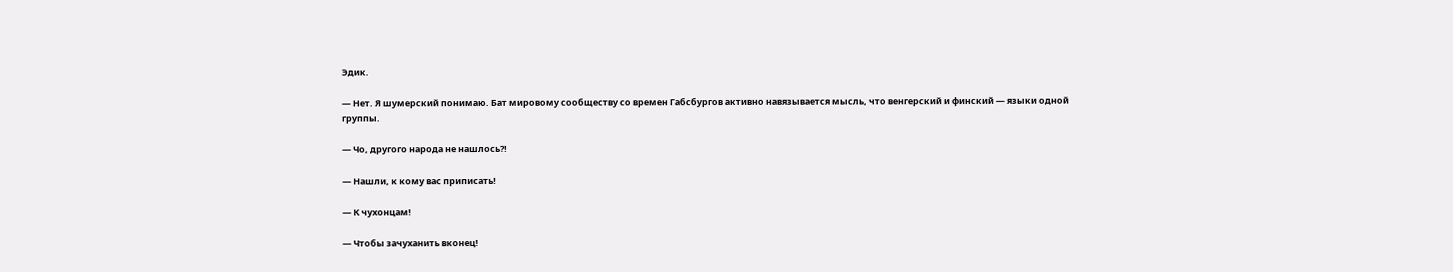Эдик.

— Нет. Я шумерский понимаю. Бат мировому сообществу со времен Габсбургов активно навязывается мысль, что венгерский и финский — языки одной группы.

— Чо, другого народа не нашлось?!

— Нашли, к кому вас приписать!

— К чухонцам!

— Чтобы зачуханить вконец!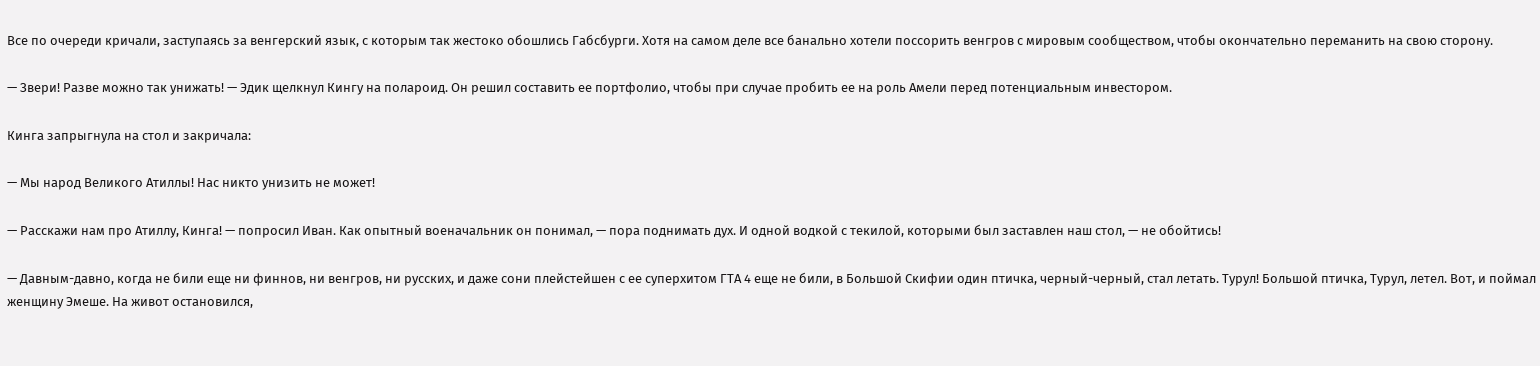Все по очереди кричали, заступаясь за венгерский язык, с которым так жестоко обошлись Габсбурги. Хотя на самом деле все банально хотели поссорить венгров с мировым сообществом, чтобы окончательно переманить на свою сторону.

— Звери! Разве можно так унижать! — Эдик щелкнул Кингу на полароид. Он решил составить ее портфолио, чтобы при случае пробить ее на роль Амели перед потенциальным инвестором.

Кинга запрыгнула на стол и закричала:

— Мы народ Великого Атиллы! Нас никто унизить не может!

— Расскажи нам про Атиллу, Кинга! — попросил Иван. Как опытный военачальник он понимал, — пора поднимать дух. И одной водкой с текилой, которыми был заставлен наш стол, — не обойтись!

— Давным-давно, когда не били еще ни финнов, ни венгров, ни русских, и даже сони плейстейшен с ее суперхитом ГТА 4 еще не били, в Большой Скифии один птичка, черный-черный, стал летать. Турул! Большой птичка, Турул, летел. Вот, и поймал женщину Эмеше. На живот остановился,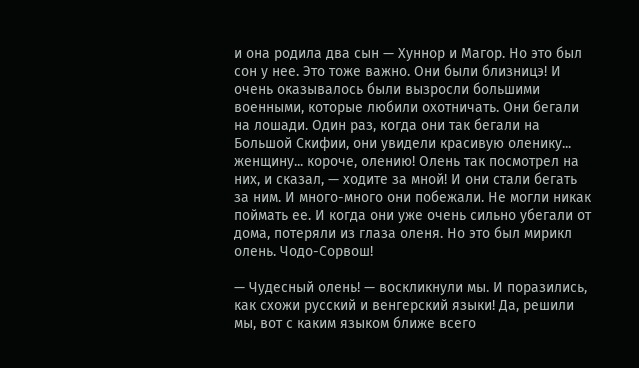и она родила два сын — Хуннор и Магор. Но это был сон у нее. Это тоже важно. Они были близницэ! И очень оказывалось были вызросли большими военными, которые любили охотничать. Они бегали на лошади. Один раз, когда они так бегали на Большой Скифии, они увидели красивую оленику... женщину... короче, олению! Олень так посмотрел на них, и сказал, — ходите за мной! И они стали бегать за ним. И много-много они побежали. Не могли никак поймать ее. И когда они уже очень сильно убегали от дома, потеряли из глаза оленя. Но это был мирикл олень. Чодо-Сорвош!

— Чудесный олень! — воскликнули мы. И поразились, как схожи русский и венгерский языки! Да, решили мы, вот с каким языком ближе всего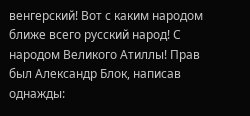венгерский! Вот с каким народом ближе всего русский народ! С народом Великого Атиллы! Прав был Александр Блок, написав однажды: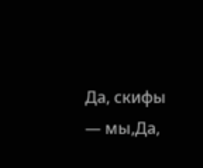Да, скифы — мы,Да,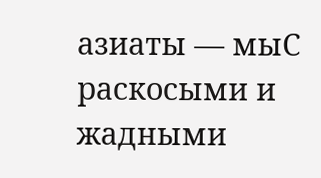азиаты — мыС раскосыми и жадными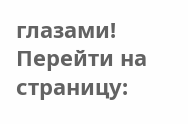глазами!
Перейти на страницу: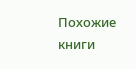Похожие книги